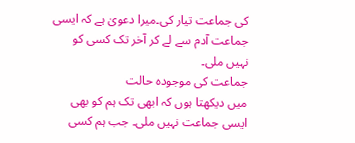کی جماعت تیار کی۔میرا دعویٰ ہے کہ ایسی جماعت آدم سے لے کر آخر تک کسی کو نہیں ملی۔
جماعت کی موجودہ حالت
میں دیکھتا ہوں کہ ابھی تک ہم کو بھی ایسی جماعت نہیں ملی۔ جب ہم کسی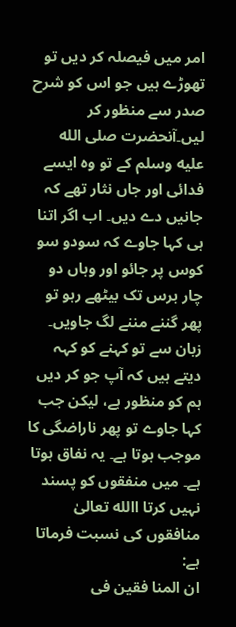امر میں فیصلہ کر دیں تو تھوڑے ہیں جو اس کو شرح صدر سے منظور کر لیں۔آنحضرت صلى الله عليه وسلم کے تو وہ ایسے فدائی اور جاں نثار تھے کہ جانیں دے دیں۔ اب اگر اتنا ہی کہا جاوے کہ سودو سو کوس پر جائو اور وہاں دو چار برس تک بیٹھے رہو تو پھر گننے مننے لگ جاویں۔ زبان سے تو کہنے کو کہہ دیتے ہیں کہ آپ جو کر دیں ہم کو منظور ہے، لیکن جب کہا جاوے تو پھر ناراضگی کا موجب ہوتا ہے۔ یہ نفاق ہوتا ہے۔ میں منفقوں کو پسند نہیں کرتا االله تعالیٰ منافقوں کی نسبت فرماتا ہے:
ان المنا فقین فی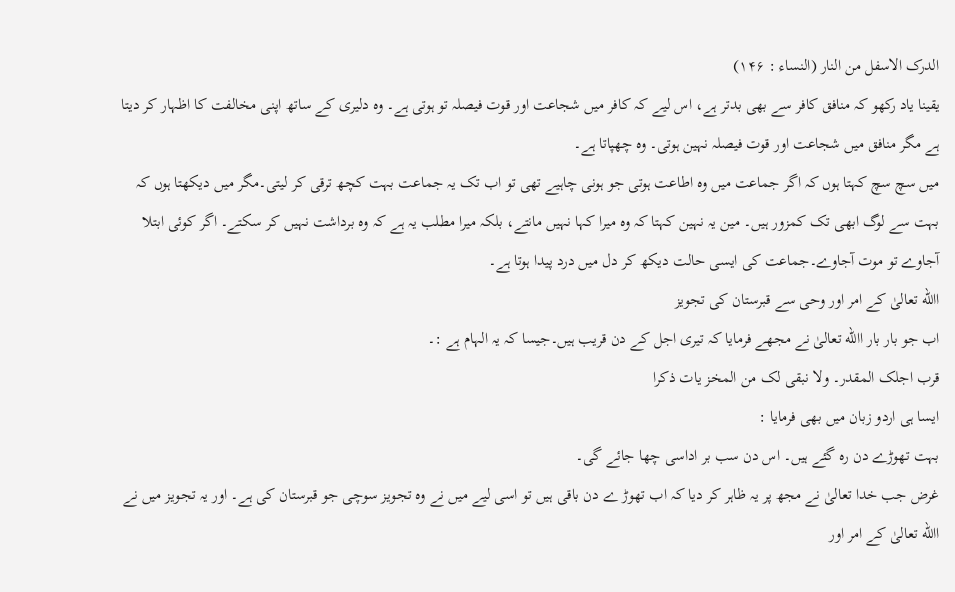الدرک الاسفل من النار (النساء : ۱۴۶)
یقینا یاد رکھو کہ منافق کافر سے بھی بدتر ہے، اس لیے کہ کافر میں شجاعت اور قوت فیصلہ تو ہوتی ہے۔ وہ دلیری کے ساتھ اپنی مخالفت کا اظہار کر دیتا ہے مگر منافق میں شجاعت اور قوت فیصلہ نہین ہوتی۔ وہ چھپاتا ہے۔
میں سچ سچ کہتا ہوں کہ اگر جماعت میں وہ اطاعت ہوتی جو ہونی چاہیے تھی تو اب تک یہ جماعت بہت کچھ ترقی کر لیتی۔مگر میں دیکھتا ہوں کہ بہت سے لوگ ابھی تک کمزور ہیں۔ مین یہ نہین کہتا کہ وہ میرا کہا نہیں مانتے، بلکہ میرا مطلب یہ ہے کہ وہ برداشت نہیں کر سکتے۔ اگر کوئی ابتلا آجاوے تو موت آجاوے۔جماعت کی ایسی حالت دیکھ کر دل میں درد پیدا ہوتا ہے۔
االله تعالیٰ کے امر اور وحی سے قبرستان کی تجویز
اب جو بار بار االله تعالیٰ نے مجھے فرمایا کہ تیری اجل کے دن قریب ہیں۔جیسا کہ یہ الہام ہے :۔
قرب اجلک المقدر۔ ولا نبقی لک من المخز یات ذکرا
ایسا ہی اردو زبان میں بھی فرمایا :
بہت تھوڑے دن رہ گئے ہیں۔ اس دن سب بر اداسی چھا جائے گی۔
غرض جب خدا تعالیٰ نے مجھ پر یہ ظاہر کر دیا کہ اب تھوڑ ے دن باقی ہیں تو اسی لیے میں نے وہ تجویز سوچی جو قبرستان کی ہے۔ اور یہ تجویز میں نے االله تعالیٰ کے امر اور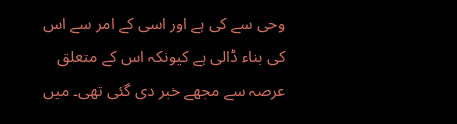وحی سے کی ہے اور اسی کے امر سے اس کی بناء ڈالی ہے کیونکہ اس کے متعلق عرصہ سے مجھے خبر دی گئی تھی۔ میں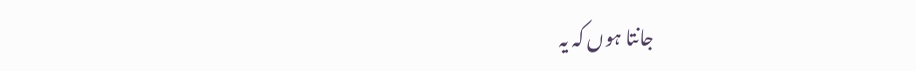جانتا ہوں کہ یہ